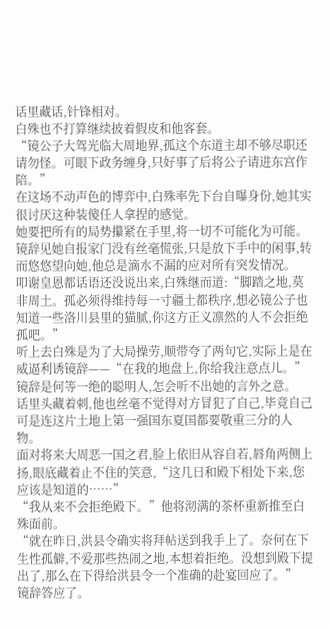话里藏话,针锋相对。
白殊也不打算继续披着假皮和他客套。
“镜公子大驾光临大周地界,孤这个东道主却不够尽职还请勿怪。可眼下政务缠身,只好事了后将公子请进东宫作陪。”
在这场不动声色的博弈中,白殊率先下台自曝身份,她其实很讨厌这种装傻任人拿捏的感觉。
她要把所有的局势攥紧在手里,将一切不可能化为可能。
镜辞见她自报家门没有丝毫慌张,只是放下手中的闲事,转而悠悠望向她,他总是滴水不漏的应对所有突发情况。
叩谢皇恩都话语还没说出来,白殊继而道:“脚踏之地,莫非周土。孤必须得维持每一寸疆土都秩序,想必镜公子也知道一些洛川县里的猫腻,你这方正义凛然的人不会拒绝孤吧。”
听上去白殊是为了大局操劳,顺带夸了两句它,实际上是在威逼利诱镜辞——“在我的地盘上,你给我注意点儿。”
镜辞是何等一绝的聪明人,怎会听不出她的言外之意。
话里头藏着刺,他也丝毫不觉得对方冒犯了自己,毕竟自己可是连这片土地上第一强国东夏国都要敬重三分的人物。
面对将来大周恶一国之君,脸上依旧从容自若,唇角两侧上扬,眼底藏着止不住的笑意,“这几日和殿下相处下来,您应该是知道的……”
“我从来不会拒绝殿下。”他将沏满的茶杯重新推至白殊面前。
“就在昨日,洪县令确实将拜帖送到我手上了。奈何在下生性孤僻,不爱那些热闹之地,本想着拒绝。没想到殿下提出了,那么在下得给洪县令一个准确的赴宴回应了。”
镜辞答应了。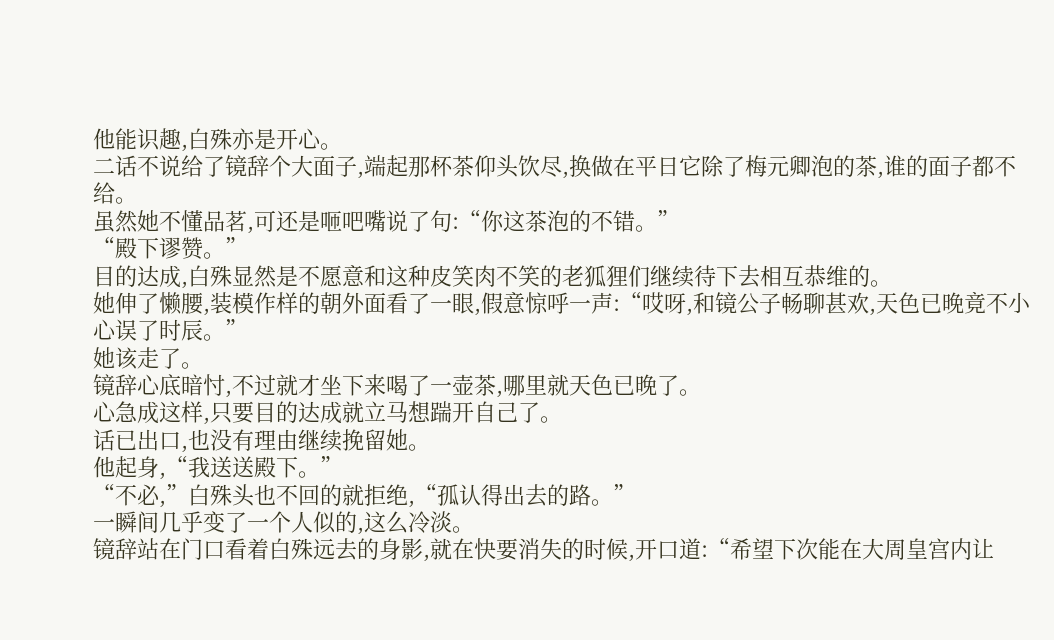他能识趣,白殊亦是开心。
二话不说给了镜辞个大面子,端起那杯茶仰头饮尽,换做在平日它除了梅元卿泡的茶,谁的面子都不给。
虽然她不懂品茗,可还是咂吧嘴说了句:“你这茶泡的不错。”
“殿下谬赞。”
目的达成,白殊显然是不愿意和这种皮笑肉不笑的老狐狸们继续待下去相互恭维的。
她伸了懒腰,装模作样的朝外面看了一眼,假意惊呼一声:“哎呀,和镜公子畅聊甚欢,天色已晚竟不小心误了时辰。”
她该走了。
镜辞心底暗忖,不过就才坐下来喝了一壶茶,哪里就天色已晚了。
心急成这样,只要目的达成就立马想踹开自己了。
话已出口,也没有理由继续挽留她。
他起身,“我送送殿下。”
“不必,”白殊头也不回的就拒绝,“孤认得出去的路。”
一瞬间几乎变了一个人似的,这么冷淡。
镜辞站在门口看着白殊远去的身影,就在快要消失的时候,开口道:“希望下次能在大周皇宫内让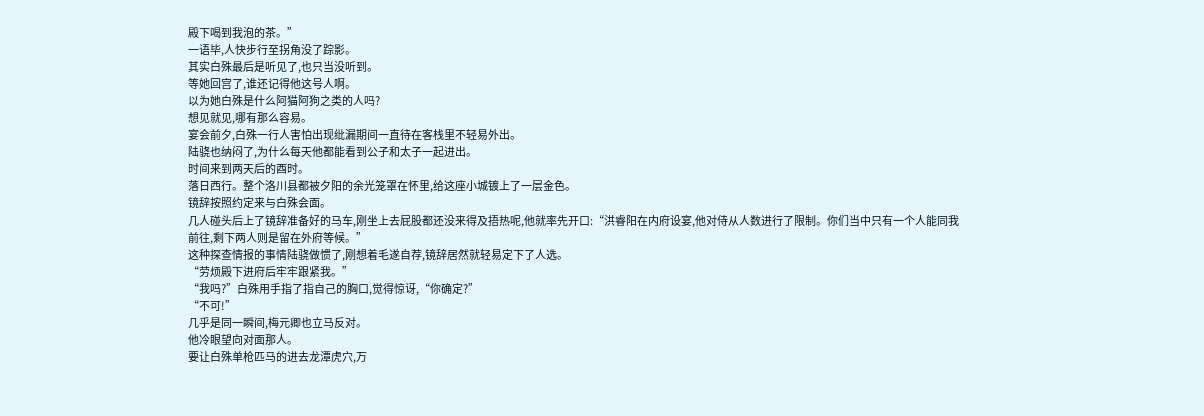殿下喝到我泡的茶。”
一语毕,人快步行至拐角没了踪影。
其实白殊最后是听见了,也只当没听到。
等她回宫了,谁还记得他这号人啊。
以为她白殊是什么阿猫阿狗之类的人吗?
想见就见,哪有那么容易。
宴会前夕,白殊一行人害怕出现纰漏期间一直待在客栈里不轻易外出。
陆骁也纳闷了,为什么每天他都能看到公子和太子一起进出。
时间来到两天后的酉时。
落日西行。整个洛川县都被夕阳的余光笼罩在怀里,给这座小城镀上了一层金色。
镜辞按照约定来与白殊会面。
几人碰头后上了镜辞准备好的马车,刚坐上去屁股都还没来得及捂热呢,他就率先开口:“洪睿阳在内府设宴,他对侍从人数进行了限制。你们当中只有一个人能同我前往,剩下两人则是留在外府等候。”
这种探查情报的事情陆骁做惯了,刚想着毛遂自荐,镜辞居然就轻易定下了人选。
“劳烦殿下进府后牢牢跟紧我。”
“我吗?”白殊用手指了指自己的胸口,觉得惊讶,“你确定?”
“不可!”
几乎是同一瞬间,梅元卿也立马反对。
他冷眼望向对面那人。
要让白殊单枪匹马的进去龙潭虎穴,万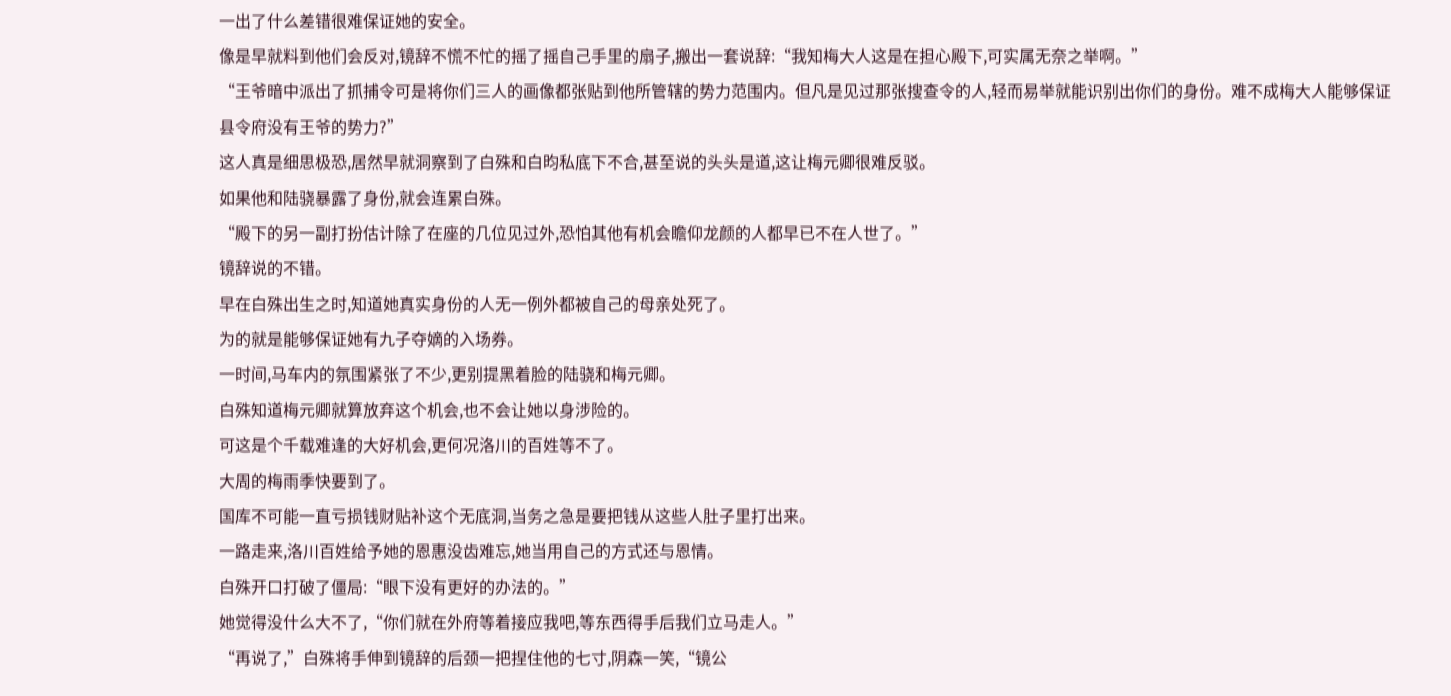一出了什么差错很难保证她的安全。
像是早就料到他们会反对,镜辞不慌不忙的摇了摇自己手里的扇子,搬出一套说辞:“我知梅大人这是在担心殿下,可实属无奈之举啊。”
“王爷暗中派出了抓捕令可是将你们三人的画像都张贴到他所管辖的势力范围内。但凡是见过那张搜查令的人,轻而易举就能识别出你们的身份。难不成梅大人能够保证县令府没有王爷的势力?”
这人真是细思极恐,居然早就洞察到了白殊和白昀私底下不合,甚至说的头头是道,这让梅元卿很难反驳。
如果他和陆骁暴露了身份,就会连累白殊。
“殿下的另一副打扮估计除了在座的几位见过外,恐怕其他有机会瞻仰龙颜的人都早已不在人世了。”
镜辞说的不错。
早在白殊出生之时,知道她真实身份的人无一例外都被自己的母亲处死了。
为的就是能够保证她有九子夺嫡的入场券。
一时间,马车内的氛围紧张了不少,更别提黑着脸的陆骁和梅元卿。
白殊知道梅元卿就算放弃这个机会,也不会让她以身涉险的。
可这是个千载难逢的大好机会,更何况洛川的百姓等不了。
大周的梅雨季快要到了。
国库不可能一直亏损钱财贴补这个无底洞,当务之急是要把钱从这些人肚子里打出来。
一路走来,洛川百姓给予她的恩惠没齿难忘,她当用自己的方式还与恩情。
白殊开口打破了僵局:“眼下没有更好的办法的。”
她觉得没什么大不了,“你们就在外府等着接应我吧,等东西得手后我们立马走人。”
“再说了,”白殊将手伸到镜辞的后颈一把捏住他的七寸,阴森一笑,“镜公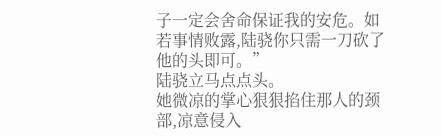子一定会舍命保证我的安危。如若事情败露,陆骁你只需一刀砍了他的头即可。”
陆骁立马点点头。
她微凉的掌心狠狠掐住那人的颈部,凉意侵入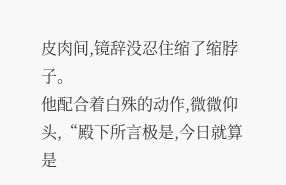皮肉间,镜辞没忍住缩了缩脖子。
他配合着白殊的动作,微微仰头,“殿下所言极是,今日就算是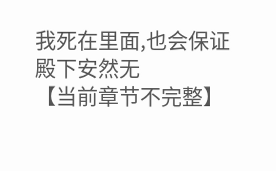我死在里面,也会保证殿下安然无
【当前章节不完整】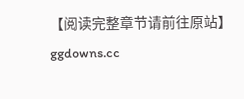【阅读完整章节请前往原站】
ggdowns.cc